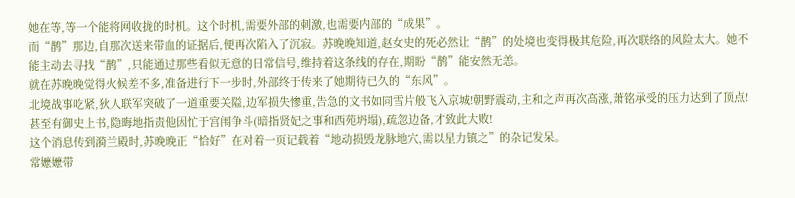她在等,等一个能将网收拢的时机。这个时机,需要外部的刺激,也需要内部的“成果”。
而“鹊”那边,自那次送来带血的证据后,便再次陷入了沉寂。苏晚晚知道,赵女史的死必然让“鹊”的处境也变得极其危险,再次联络的风险太大。她不能主动去寻找“鹊”,只能通过那些看似无意的日常信号,维持着这条线的存在,期盼“鹊”能安然无恙。
就在苏晚晚觉得火候差不多,准备进行下一步时,外部终于传来了她期待已久的“东风”。
北境战事吃紧,狄人联军突破了一道重要关隘,边军损失惨重,告急的文书如同雪片般飞入京城!朝野震动,主和之声再次高涨,萧铭承受的压力达到了顶点!甚至有御史上书,隐晦地指责他因忙于宫闱争斗(暗指贤妃之事和西苑坍塌),疏忽边备,才致此大败!
这个消息传到漪兰殿时,苏晚晚正“恰好”在对着一页记载着“地动损毁龙脉地穴,需以星力镇之”的杂记发呆。
常嬷嬷带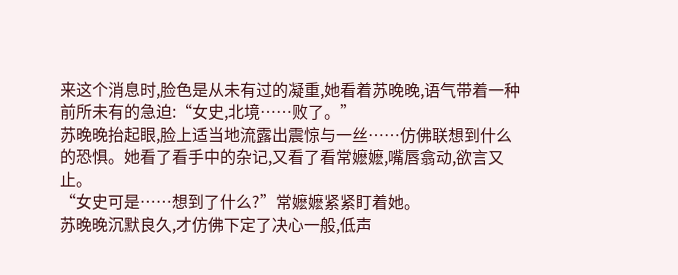来这个消息时,脸色是从未有过的凝重,她看着苏晚晚,语气带着一种前所未有的急迫:“女史,北境……败了。”
苏晚晚抬起眼,脸上适当地流露出震惊与一丝……仿佛联想到什么的恐惧。她看了看手中的杂记,又看了看常嬷嬷,嘴唇翕动,欲言又止。
“女史可是……想到了什么?”常嬷嬷紧紧盯着她。
苏晚晚沉默良久,才仿佛下定了决心一般,低声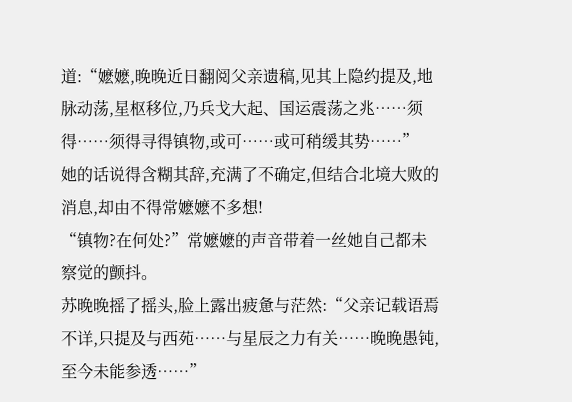道:“嬷嬷,晚晚近日翻阅父亲遗稿,见其上隐约提及,地脉动荡,星枢移位,乃兵戈大起、国运震荡之兆……须得……须得寻得镇物,或可……或可稍缓其势……”
她的话说得含糊其辞,充满了不确定,但结合北境大败的消息,却由不得常嬷嬷不多想!
“镇物?在何处?”常嬷嬷的声音带着一丝她自己都未察觉的颤抖。
苏晚晚摇了摇头,脸上露出疲惫与茫然:“父亲记载语焉不详,只提及与西苑……与星辰之力有关……晚晚愚钝,至今未能参透……”